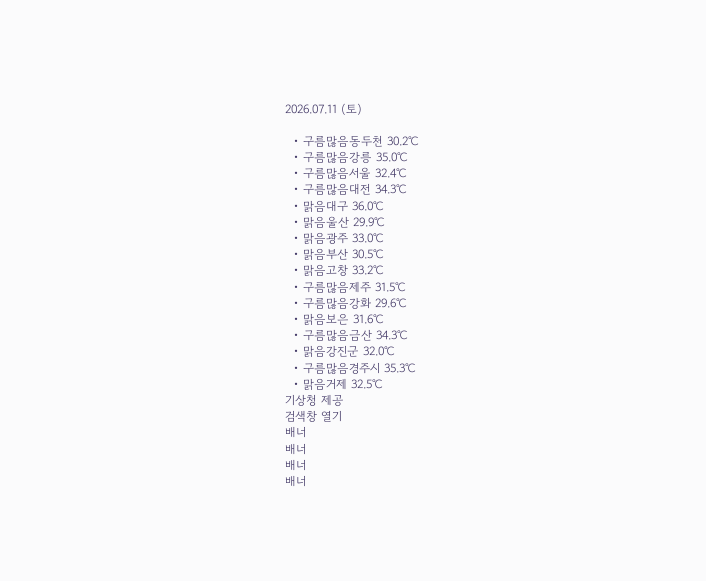2026.07.11 (토)

  • 구름많음동두천 30.2℃
  • 구름많음강릉 35.0℃
  • 구름많음서울 32.4℃
  • 구름많음대전 34.3℃
  • 맑음대구 36.0℃
  • 맑음울산 29.9℃
  • 맑음광주 33.0℃
  • 맑음부산 30.5℃
  • 맑음고창 33.2℃
  • 구름많음제주 31.5℃
  • 구름많음강화 29.6℃
  • 맑음보은 31.6℃
  • 구름많음금산 34.3℃
  • 맑음강진군 32.0℃
  • 구름많음경주시 35.3℃
  • 맑음거제 32.5℃
기상청 제공
검색창 열기
배너
배너
배너
배너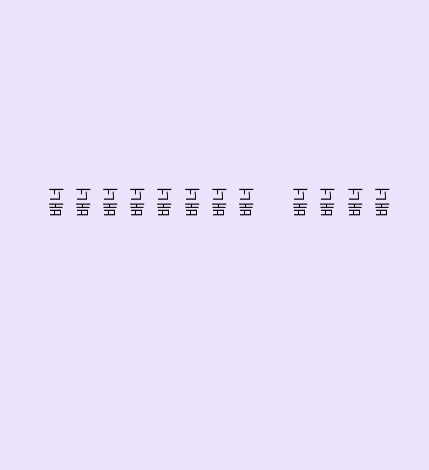배너
배너
배너
배너
배너
배너
배너
배너

배너
배너
배너
배너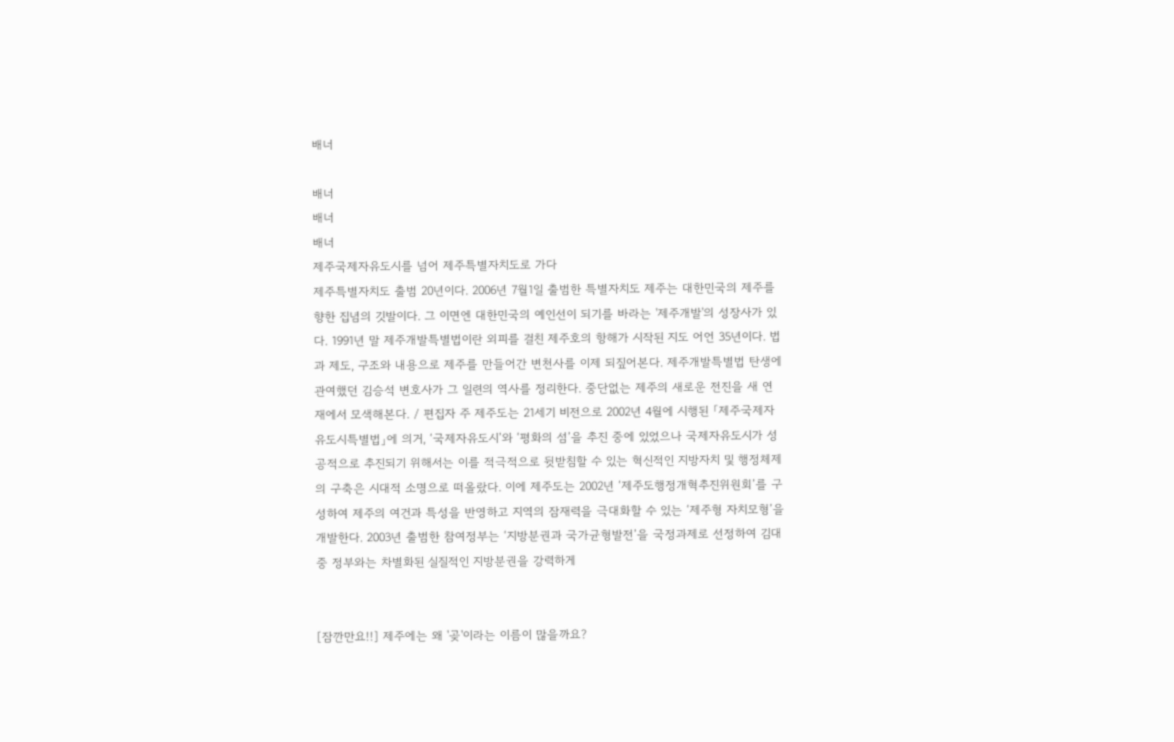배너

배너
배너
배너
제주국제자유도시를 넘어 제주특별자치도로 가다
제주특별자치도 출범 20년이다. 2006년 7월1일 출범한 특별자치도 제주는 대한민국의 제주를 향한 집념의 깃발이다. 그 이면엔 대한민국의 예인선이 되기를 바라는 '제주개발'의 성장사가 있다. 1991년 말 제주개발특별법이란 외피를 걸친 제주호의 항해가 시작된 지도 어언 35년이다. 법과 제도, 구조와 내용으로 제주를 만들어간 변천사를 이제 되짚어본다. 제주개발특별법 탄생에 관여했던 김승석 변호사가 그 일련의 역사를 정리한다. 중단없는 제주의 새로운 전진을 새 연재에서 모색해본다. / 편집자 주 제주도는 21세기 비전으로 2002년 4월에 시행된 「제주국제자유도시특별법」에 의거, ‘국제자유도시’와 ‘평화의 섬’을 추진 중에 있었으나 국제자유도시가 성공적으로 추진되기 위해서는 이를 적극적으로 뒷받침할 수 있는 혁신적인 지방자치 및 행정체제의 구축은 시대적 소명으로 떠올랐다. 이에 제주도는 2002년 ‘제주도행정개혁추진위원회’를 구성하여 제주의 여건과 특성을 반영하고 지역의 잠재력을 극대화할 수 있는 ‘제주형 자치모형’을 개발한다. 2003년 출범한 참여정부는 ‘지방분권과 국가균형발전’을 국정과제로 선정하여 김대중 정부와는 차별화된 실질적인 지방분권을 강력하게


[잠깐만요!!] 제주에는 왜 '곶'이라는 이름이 많을까요?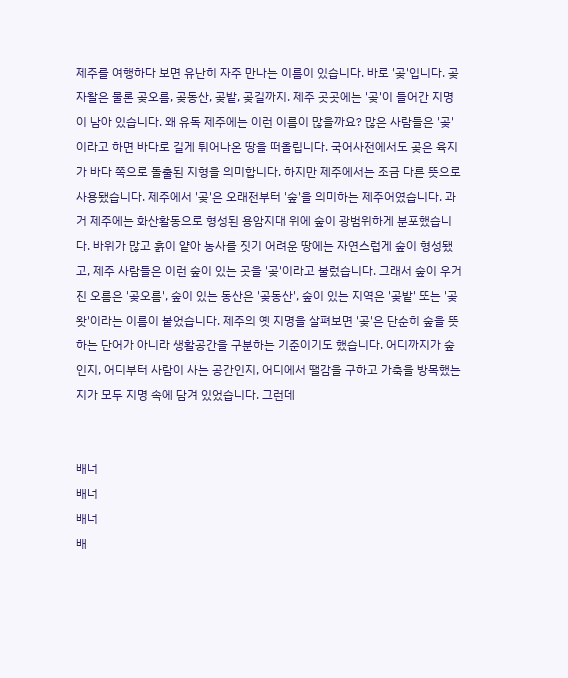제주를 여행하다 보면 유난히 자주 만나는 이름이 있습니다. 바로 '곶'입니다. 곶자왈은 물론 곶오름, 곶동산, 곶밭, 곶길까지. 제주 곳곳에는 '곶'이 들어간 지명이 남아 있습니다. 왜 유독 제주에는 이런 이름이 많을까요? 많은 사람들은 '곶'이라고 하면 바다로 길게 튀어나온 땅을 떠올립니다. 국어사전에서도 곶은 육지가 바다 쪽으로 돌출된 지형을 의미합니다. 하지만 제주에서는 조금 다른 뜻으로 사용됐습니다. 제주에서 '곶'은 오래전부터 '숲'을 의미하는 제주어였습니다. 과거 제주에는 화산활동으로 형성된 용암지대 위에 숲이 광범위하게 분포했습니다. 바위가 많고 흙이 얕아 농사를 짓기 어려운 땅에는 자연스럽게 숲이 형성됐고, 제주 사람들은 이런 숲이 있는 곳을 '곶'이라고 불렀습니다. 그래서 숲이 우거진 오름은 '곶오름', 숲이 있는 동산은 '곶동산', 숲이 있는 지역은 '곶밭' 또는 '곶왓'이라는 이름이 붙었습니다. 제주의 옛 지명을 살펴보면 '곶'은 단순히 숲을 뜻하는 단어가 아니라 생활공간을 구분하는 기준이기도 했습니다. 어디까지가 숲인지, 어디부터 사람이 사는 공간인지, 어디에서 땔감을 구하고 가축을 방목했는지가 모두 지명 속에 담겨 있었습니다. 그런데


배너
배너
배너
배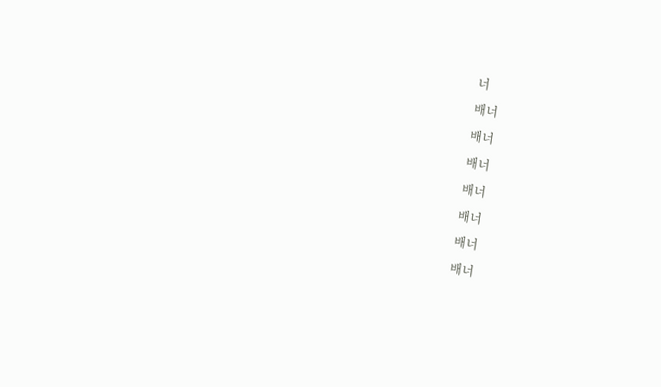너
배너
배너
배너
배너
배너
배너
배너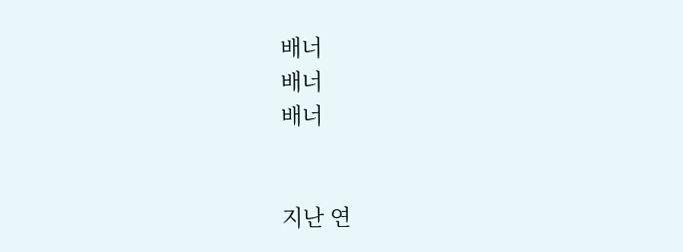배너
배너
배너


지난 연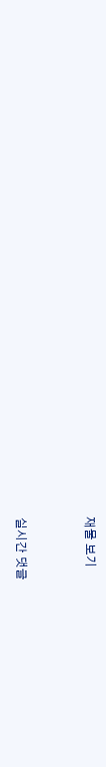재물 보기



실시간 댓글